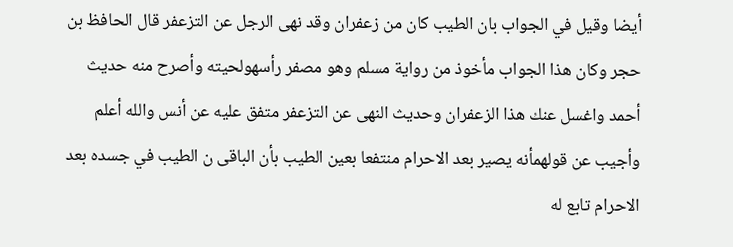أيضا وقيل في الجواب بان الطيب كان من زعفران وقد نهى الرجل عن التزعفر قال الحافظ بن حجر وكان هذا الجواب مأخوذ من رواية مسلم وهو مصفر رأسهولحيته وأصرح منه حديث أحمد واغسل عنك هذا الزعفران وحديث النهى عن التزعفر متفق عليه عن أنس والله أعلم وأجيب عن قولهمأنه يصير بعد الاحرام منتفعا بعين الطيب بأن الباقى ن الطيب في جسده بعد الاحرام تابع له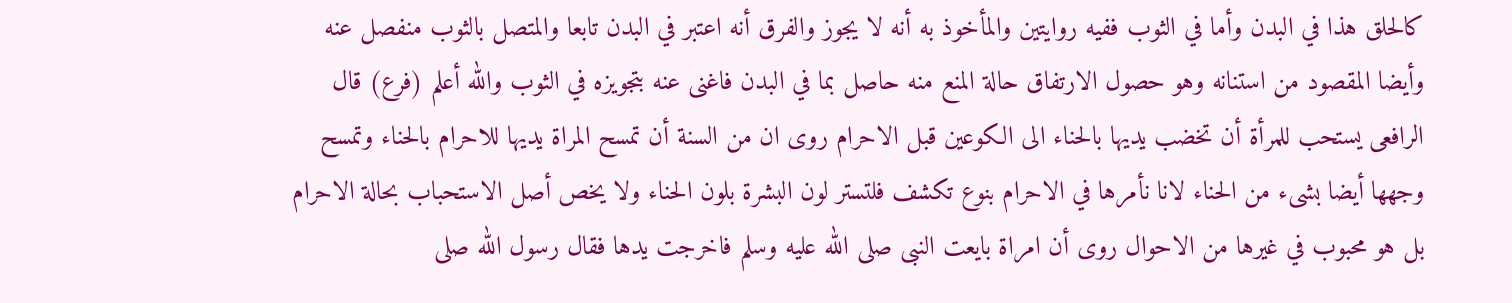كالحلق هذا في البدن وأما في الثوب ففيه روايتين والمأخوذ به أنه لا يجوز والفرق أنه اعتبر في البدن تابعا والمتصل بالثوب منفصل عنه وأيضا المقصود من استنانه وهو حصول الارتفاق حالة المنع منه حاصل بما في البدن فاغنى عنه بتجويزه في الثوب والله أعلم (فرع) قال الرافعى يستحب للمرأة أن تخضب يديها بالحناء الى الكوعين قبل الاحرام روى ان من السنة أن تمسح المراة يديها للاحرام بالحناء وتمسح وجهها أيضا بشىء من الحناء لانا نأمرها في الاحرام بنوع تكشف فلتستر لون البشرة بلون الحناء ولا يخص أصل الاستحباب بحالة الاحرام بل هو محبوب في غيرها من الاحوال روى أن امراة بايعت النبى صلى الله عليه وسلم فاخرجت يدها فقال رسول الله صلى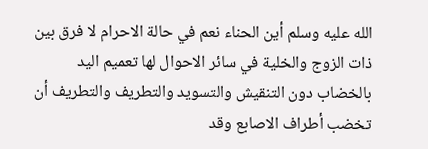الله عليه وسلم أين الحناء نعم في حالة الاحرام لا فرق بين ذات الزوج والخلية في سائر الاحوال لها تعميم اليد بالخضاب دون التنقيش والتسويد والتطريف والتطريف أن تخضب أطراف الاصابع وقد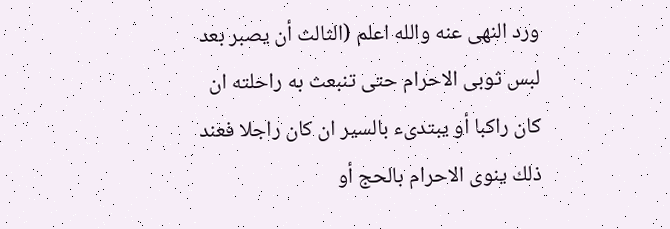ورد النهى عنه والله اعلم (الثالث أن يصبر بعد لبس ثوبى الاحرام حتى تنبعث به راحلته ان كان راكبا أو يبتدىء بالسير ان كان راجلا فعند ذلك ينوى الاحرام بالحج أو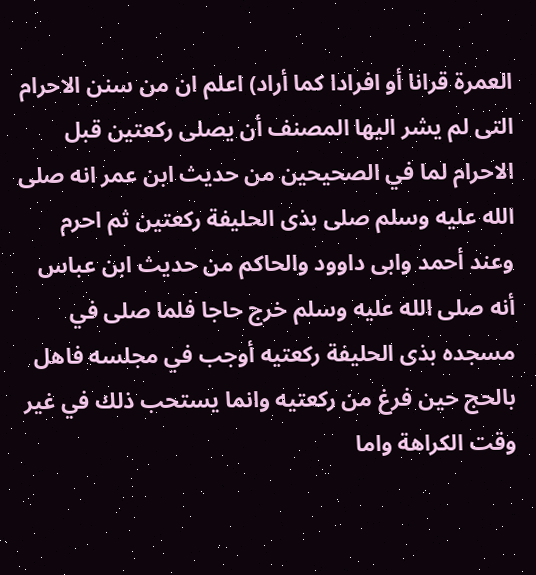العمرة قرانا أو افرادا كما أراد) اعلم ان من سنن الاحرام التى لم يشر اليها المصنف أن يصلى ركعتين قبل الاحرام لما في الصحيحين من حديث ابن عمر انه صلى الله عليه وسلم صلى بذى الحليفة ركعتين ثم احرم وعند أحمد وابى داوود والحاكم من حديث ابن عباس أنه صلى الله عليه وسلم خرج حاجا فلما صلى في مسجده بذى الحليفة ركعتيه أوجب في مجلسه فاهل بالحج حين فرغ من ركعتيه وانما يستحب ذلك في غير وقت الكراهة واما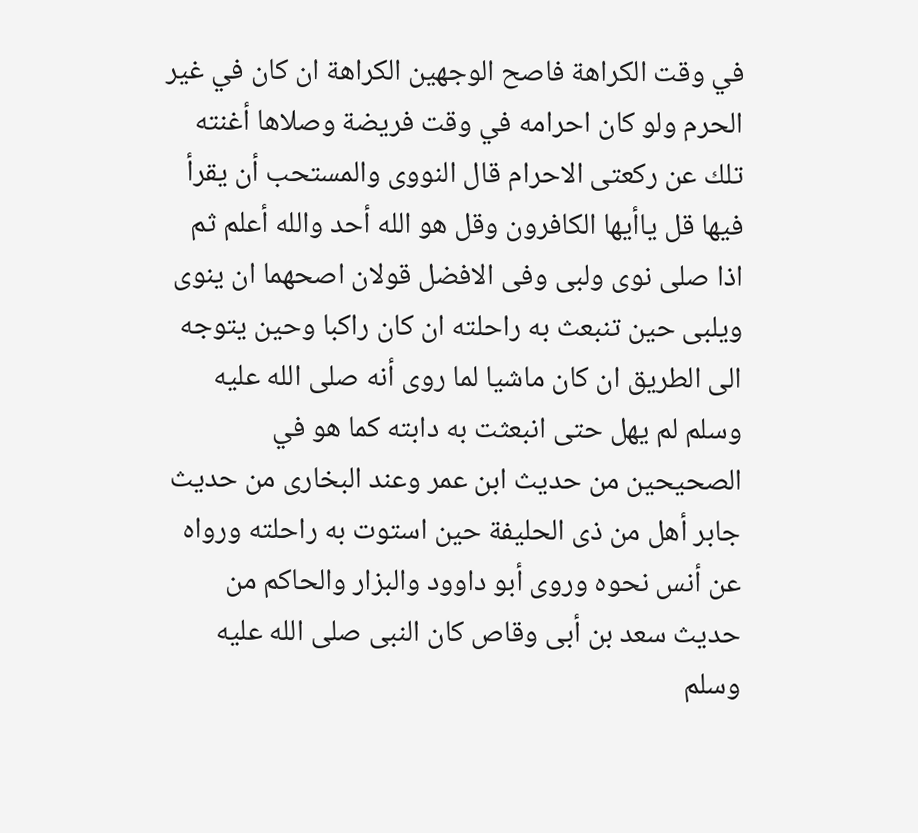في وقت الكراهة فاصح الوجهين الكراهة ان كان في غير الحرم ولو كان احرامه في وقت فريضة وصلاها أغنته تلك عن ركعتى الاحرام قال النووى والمستحب أن يقرأ فيها قل ياأيها الكافرون وقل هو الله أحد والله أعلم ثم اذا صلى نوى ولبى وفى الافضل قولان اصحهما ان ينوى ويلبى حين تنبعث به راحلته ان كان راكبا وحين يتوجه الى الطريق ان كان ماشيا لما روى أنه صلى الله عليه وسلم لم يهل حتى انبعثت به دابته كما هو في الصحيحين من حديث ابن عمر وعند البخارى من حديث جابر أهل من ذى الحليفة حين استوت به راحلته ورواه عن أنس نحوه وروى أبو داوود والبزار والحاكم من حديث سعد بن أبى وقاص كان النبى صلى الله عليه وسلم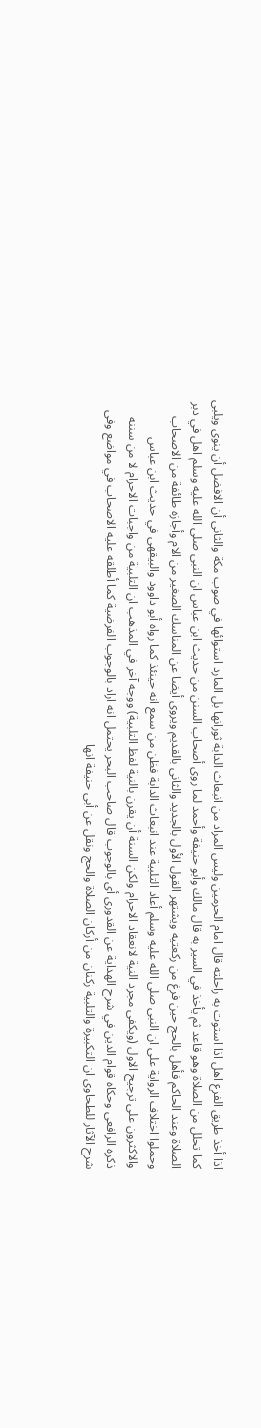اذا أخذ طريق الفرع اهل اذا استوت به راحلته قال امام الحرمين وليس المراد من انبعاث الدابة ثورانها بل المارد استوائها في صوب مكة والثانى أن الافضل أن ينوى ويلبى كما تحلل من الصلاة وهو قاعد ثم يأخذ في السير به قال مالك وأبو حنيفة وأحمد لما روى أصحاب السنن من حديث ابن عباس ان النبى صلى الله عليه وسلم اهل في دبر الصلاة وعند الحاكم فأهل بالحج حين فرغ من ركعتيه ويشتهر القول الأول بالجديد والثانى بالقديم ويروى أيضا عن المناسك الصغير من الام وأجازه طائفة من الاصحاب وحملوا اختلاف الرواية على ان النبى صلى الله عليه وسلم أعاد التلبية عند انبعاث الدابة فظن من سمع انه حينئذ كما رواه أبو داوود والبيقهى في حديث ابن عباس والاكثرون على ترجيح الاول (ويكفى مجرد النية لانعقاد الاحرام ولكن السنة أن يقرن بالنية لفظ التلبية) ووجه آخر في المذهب ان التلبية من واجبات الاحرام لا من سننه ذكره الرافعى وحكاه قوام الدين في شرح الهداية عن القدورى أى بالوجوب قال صاحب البحر يحتمل انه اراد بالوجوب الفرضية كما أطلقه عليه الاصحاب في مواضع وفى شرح الآثار للطحاوى ان التكبيرة والتلبية ركنان من أركان الصلاة والحج ونقل عن أبى حنيفة انها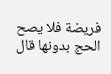فريضة فلا يصح الحج بدونها قال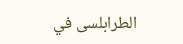الطرابلسى في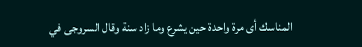المناسك أى مرة واحدة حين يشرع وما زاد سنة وقال السروجى في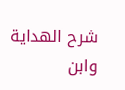شرح الهداية وابن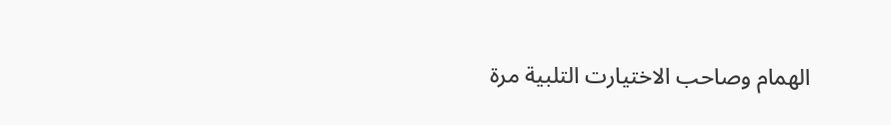الهمام وصاحب الاختيارت التلبية مرة